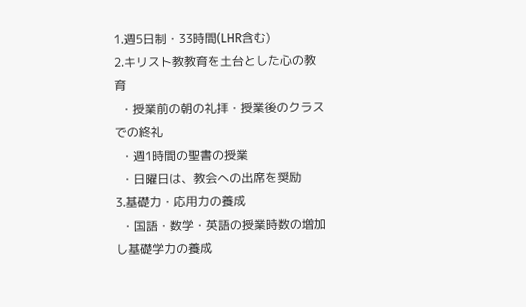1.週5日制・33時間(LHR含む)
2.キリスト教教育を土台とした心の教育
  ・授業前の朝の礼拝・授業後のクラスでの終礼
  ・週1時間の聖書の授業
  ・日曜日は、教会への出席を奨励
3.基礎力・応用力の養成
  ・国語・数学・英語の授業時数の増加し基礎学力の養成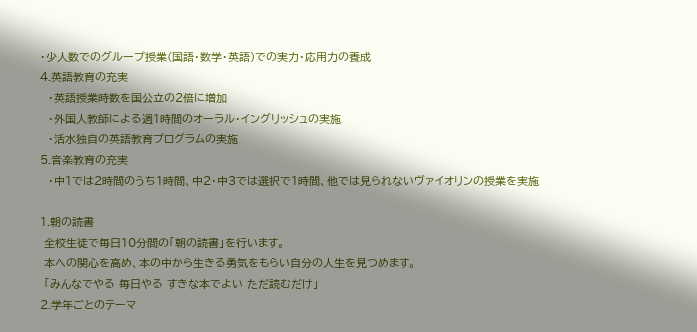・少人数でのグループ授業(国語・数学・英語)での実力・応用力の養成
4.英語教育の充実
  ・英語授業時数を国公立の2倍に増加
  ・外国人教師による週1時間のオーラル・イングリッシュの実施
  ・活水独自の英語教育プログラムの実施
5.音楽教育の充実
  ・中1では2時間のうち1時間、中2・中3では選択で1時間、他では見られないヴァイオリンの授業を実施

1.朝の読書
 全校生徒で毎日10分間の「朝の読書」を行います。
 本への関心を高め、本の中から生きる勇気をもらい自分の人生を見つめます。
 「みんなでやる 毎日やる すきな本でよい ただ読むだけ」
2.学年ごとのテーマ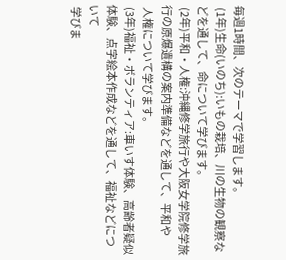毎週1時間、次のテーマで学習します。
 (1年)生命(いのち):いもの栽培、川の生物の観察などを通して、命について学びます。
 (2年)平和・人権:沖縄修学旅行や大阪女学院修学旅行の原爆遺構の案内準備などを通して、平和や
 人権について学びます。
 (3年)福祉・ボランティア:車いす体験、高齢者疑似体験、点字絵本作成などを通して、福祉などについて
 学びま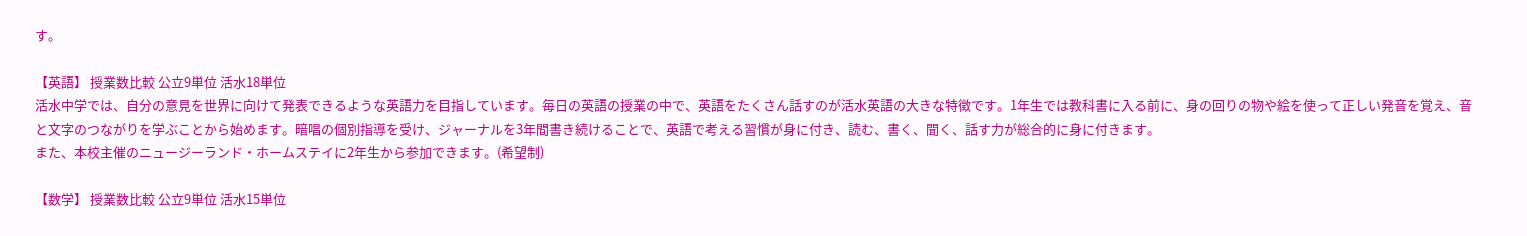す。

【英語】 授業数比較 公立9単位 活水18単位
活水中学では、自分の意見を世界に向けて発表できるような英語力を目指しています。毎日の英語の授業の中で、英語をたくさん話すのが活水英語の大きな特徴です。1年生では教科書に入る前に、身の回りの物や絵を使って正しい発音を覚え、音と文字のつながりを学ぶことから始めます。暗唱の個別指導を受け、ジャーナルを3年間書き続けることで、英語で考える習慣が身に付き、読む、書く、聞く、話す力が総合的に身に付きます。
また、本校主催のニュージーランド・ホームステイに2年生から参加できます。(希望制)

【数学】 授業数比較 公立9単位 活水15単位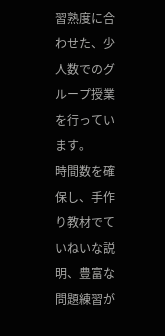習熟度に合わせた、少人数でのグループ授業を行っています。
時間数を確保し、手作り教材でていねいな説明、豊富な問題練習が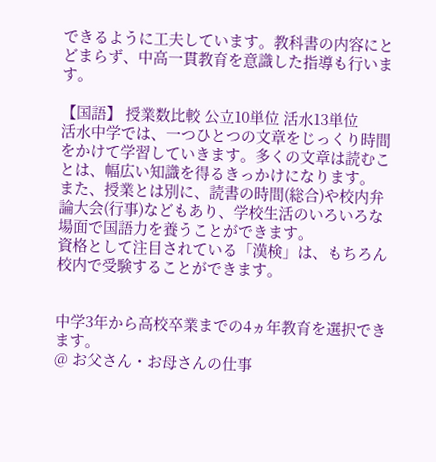できるように工夫しています。教科書の内容にとどまらず、中高一貫教育を意識した指導も行います。

【国語】 授業数比較 公立10単位 活水13単位
活水中学では、一つひとつの文章をじっくり時間をかけて学習していきます。多くの文章は読むことは、幅広い知識を得るきっかけになります。
また、授業とは別に、読書の時間(総合)や校内弁論大会(行事)などもあり、学校生活のいろいろな場面で国語力を養うことができます。
資格として注目されている「漢検」は、もちろん校内で受験することができます。


中学3年から高校卒業までの4ヵ年教育を選択できます。
@ お父さん・お母さんの仕事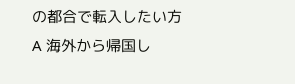の都合で転入したい方
A 海外から帰国し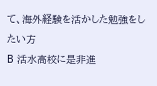て、海外経験を活かした勉強をしたい方
B 活水高校に是非進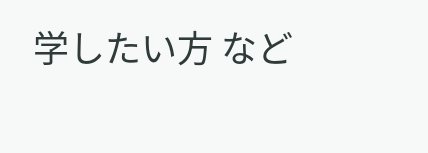学したい方 など